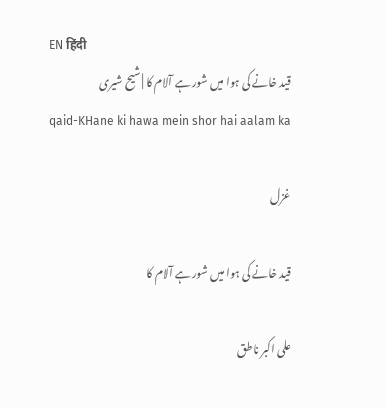EN हिंदी
قید خانے کی ہوا میں شور ہے آلام کا | شیح شیری
qaid-KHane ki hawa mein shor hai aalam ka

غزل

قید خانے کی ہوا میں شور ہے آلام کا

علی اکبر ناطق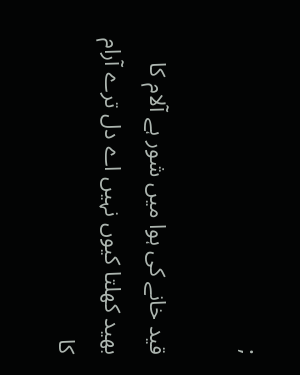;

قید خانے کی ہوا میں شور ہے آلام کا
بھید کھلتا کیوں نہیں اے دل ترے آرام کا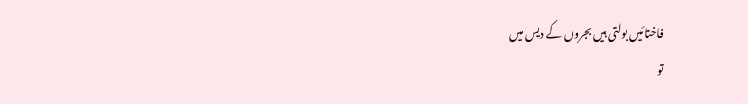فاختائیں بولتی ہیں بجروں کے دیس میں
تو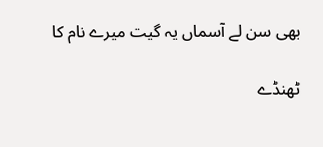بھی سن لے آسماں یہ گیت میرے نام کا

ٹھنڈے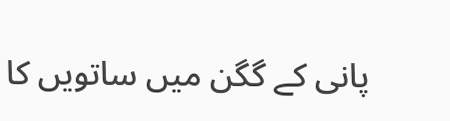پانی کے گگن میں ساتویں کا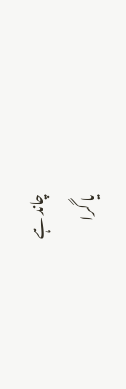چاند ہے
یا گرا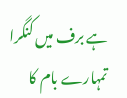ہے برف میں کنگرا تمہارے بام کا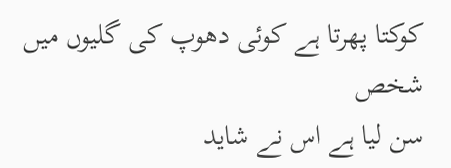کوکتا پھرتا ہے کوئی دھوپ کی گلیوں میں شخص
سن لیا ہے اس نے شاید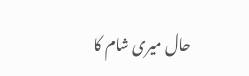حال میری شام کا